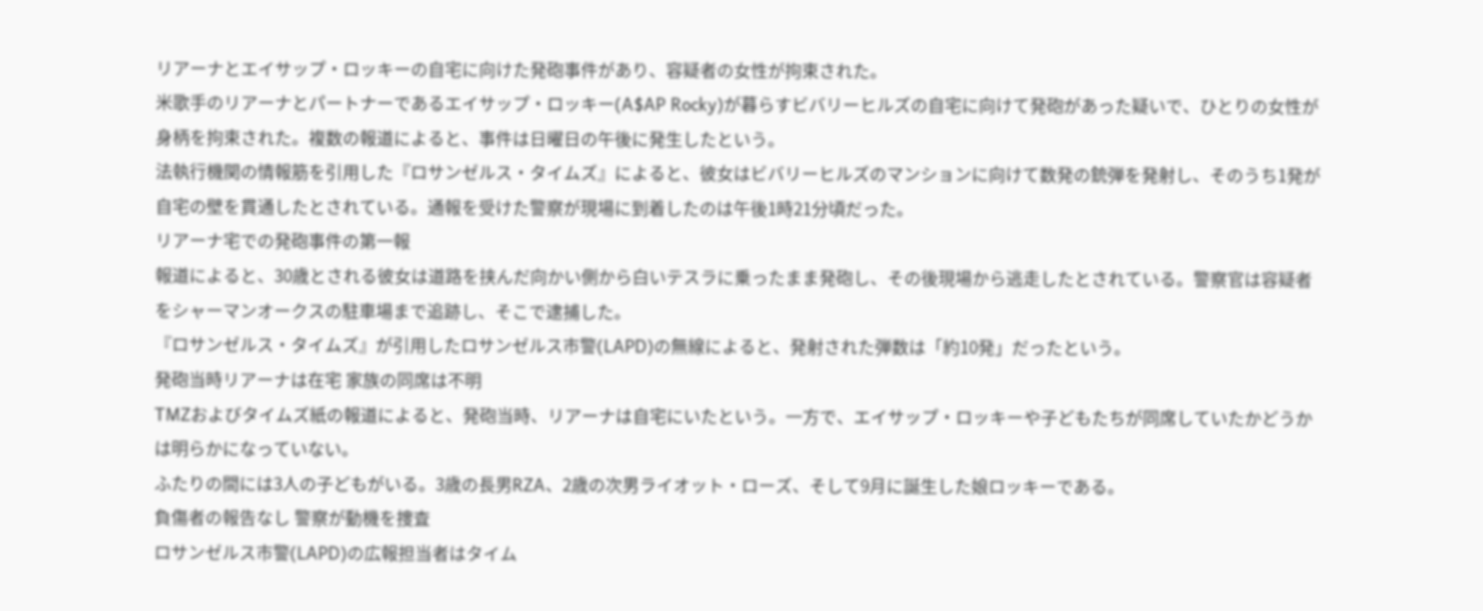リアーナとエイサップ・ロッキーの自宅に向けた発砲事件があり、容疑者の女性が拘束された。
米歌手のリアーナとパートナーであるエイサップ・ロッキー(A$AP Rocky)が暮らすビバリーヒルズの自宅に向けて発砲があった疑いで、ひとりの女性が身柄を拘束された。複数の報道によると、事件は日曜日の午後に発生したという。
法執行機関の情報筋を引用した『ロサンゼルス・タイムズ』によると、彼女はビバリーヒルズのマンションに向けて数発の銃弾を発射し、そのうち1発が自宅の壁を貫通したとされている。通報を受けた警察が現場に到着したのは午後1時21分頃だった。
リアーナ宅での発砲事件の第一報
報道によると、30歳とされる彼女は道路を挟んだ向かい側から白いテスラに乗ったまま発砲し、その後現場から逃走したとされている。警察官は容疑者をシャーマンオークスの駐車場まで追跡し、そこで逮捕した。
『ロサンゼルス・タイムズ』が引用したロサンゼルス市警(LAPD)の無線によると、発射された弾数は「約10発」だったという。
発砲当時リアーナは在宅 家族の同席は不明
TMZおよびタイムズ紙の報道によると、発砲当時、リアーナは自宅にいたという。一方で、エイサップ・ロッキーや子どもたちが同席していたかどうかは明らかになっていない。
ふたりの間には3人の子どもがいる。3歳の長男RZA、2歳の次男ライオット・ローズ、そして9月に誕生した娘ロッキーである。
負傷者の報告なし 警察が動機を捜査
ロサンゼルス市警(LAPD)の広報担当者はタイム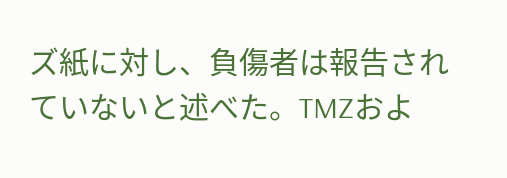ズ紙に対し、負傷者は報告されていないと述べた。TMZおよ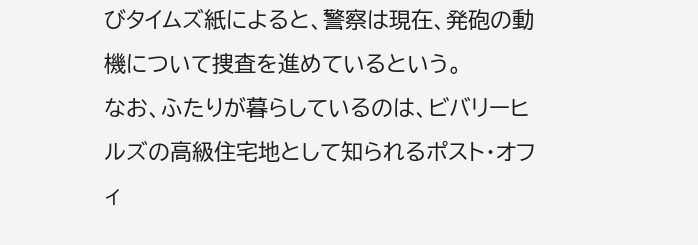びタイムズ紙によると、警察は現在、発砲の動機について捜査を進めているという。
なお、ふたりが暮らしているのは、ビバリーヒルズの高級住宅地として知られるポスト・オフィ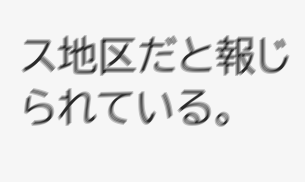ス地区だと報じられている。